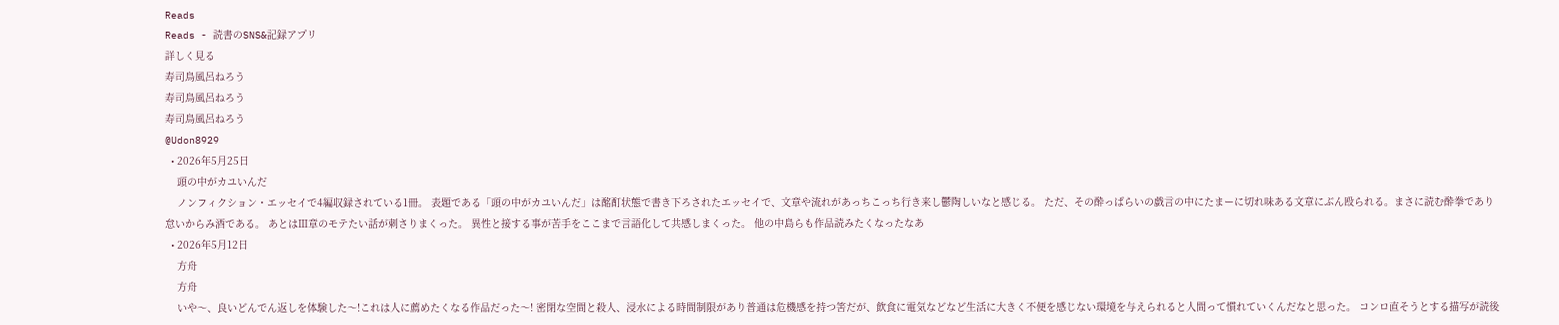Reads
Reads - 読書のSNS&記録アプリ
詳しく見る
寿司鳥風呂ねろう
寿司鳥風呂ねろう
寿司鳥風呂ねろう
@Udon8929
  • 2026年5月25日
    頭の中がカユいんだ
    ノンフィクション・エッセイで4編収録されている1冊。 表題である「頭の中がカユいんだ」は酩酊状態で書き下ろされたエッセイで、文章や流れがあっちこっち行き来し鬱陶しいなと感じる。 ただ、その酔っぱらいの戯言の中にたまーに切れ味ある文章にぶん殴られる。まさに読む酔拳であり怠いからみ酒である。 あとはⅢ章のモテたい話が刺さりまくった。 異性と接する事が苦手をここまで言語化して共感しまくった。 他の中島らも作品読みたくなったなあ
  • 2026年5月12日
    方舟
    方舟
    いや〜、良いどんでん返しを体験した〜!これは人に薦めたくなる作品だった〜! 密閉な空間と殺人、浸水による時間制限があり普通は危機感を持つ筈だが、飲食に電気などなど生活に大きく不便を感じない環境を与えられると人間って慣れていくんだなと思った。 コンロ直そうとする描写が読後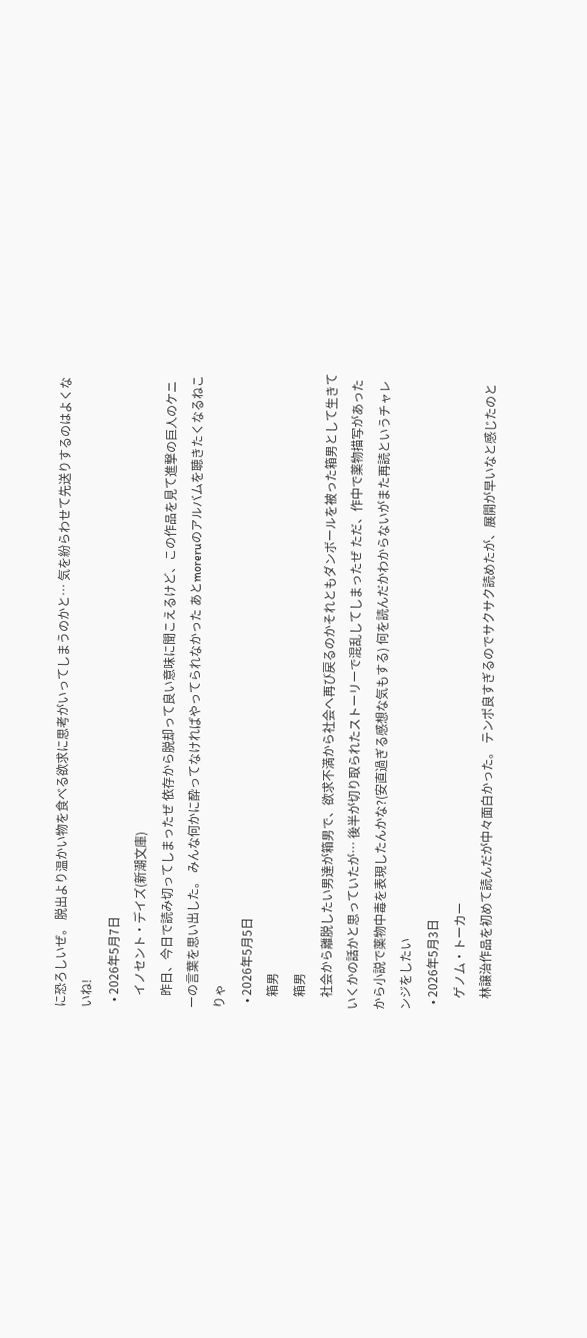に恐ろしいぜ。 脱出より温かい物を食べる欲求に思考がいってしまうのかと… 気を紛らわせて先送りするのはよくないね!
  • 2026年5月7日
    イノセント・デイズ(新潮文庫)
    昨日、今日で読み切ってしまったぜ 依存から脱却って良い意味に聞こえるけど、この作品を見て進撃の巨人のケニーの言葉を思い出した。 みんな何かに酔ってなければやってられなかった あとmoreruのアルバムを聴きたくなるねこりゃ
  • 2026年5月5日
    箱男
    箱男
    社会から離脱したい男達が箱男で、欲求不満から社会へ再び戻るのかそれともダンボールを被った箱男として生きていくかの話かと思っていたが… 後半が切り取られたストーリーで混乱してしまったぜ ただ、作中で薬物描写があったから小説で薬物中毒を表現したんかな?(安直過ぎる感想な気もする) 何を読んだかわからないがまた再読というチャレンジをしたい
  • 2026年5月3日
    ゲノム・トーカー
    林譲治作品を初めて読んだが中々面白かった。 テンポ良すぎるのでサクサク読めたが、展開が早いなと感じたのと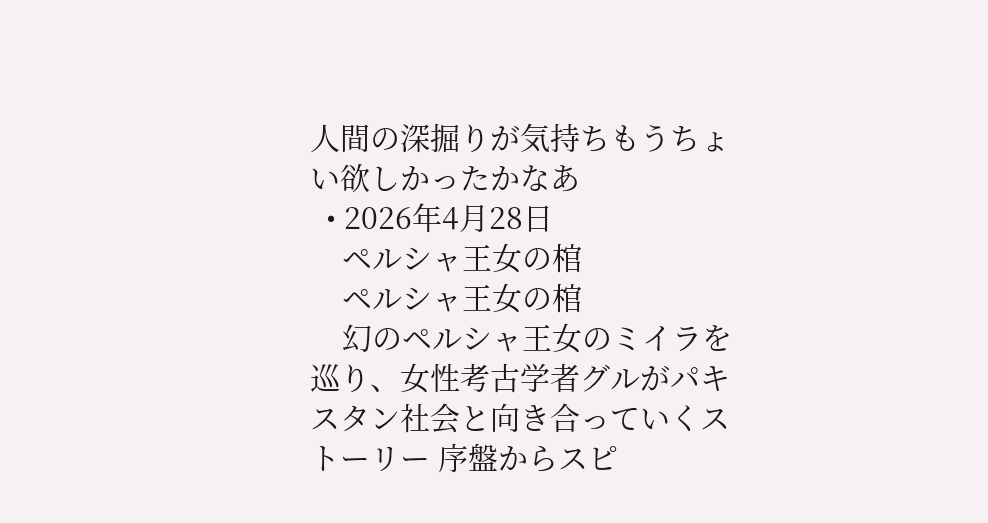人間の深掘りが気持ちもうちょい欲しかったかなあ
  • 2026年4月28日
    ペルシャ王女の棺
    ペルシャ王女の棺
    幻のペルシャ王女のミイラを巡り、女性考古学者グルがパキスタン社会と向き合っていくストーリー 序盤からスピ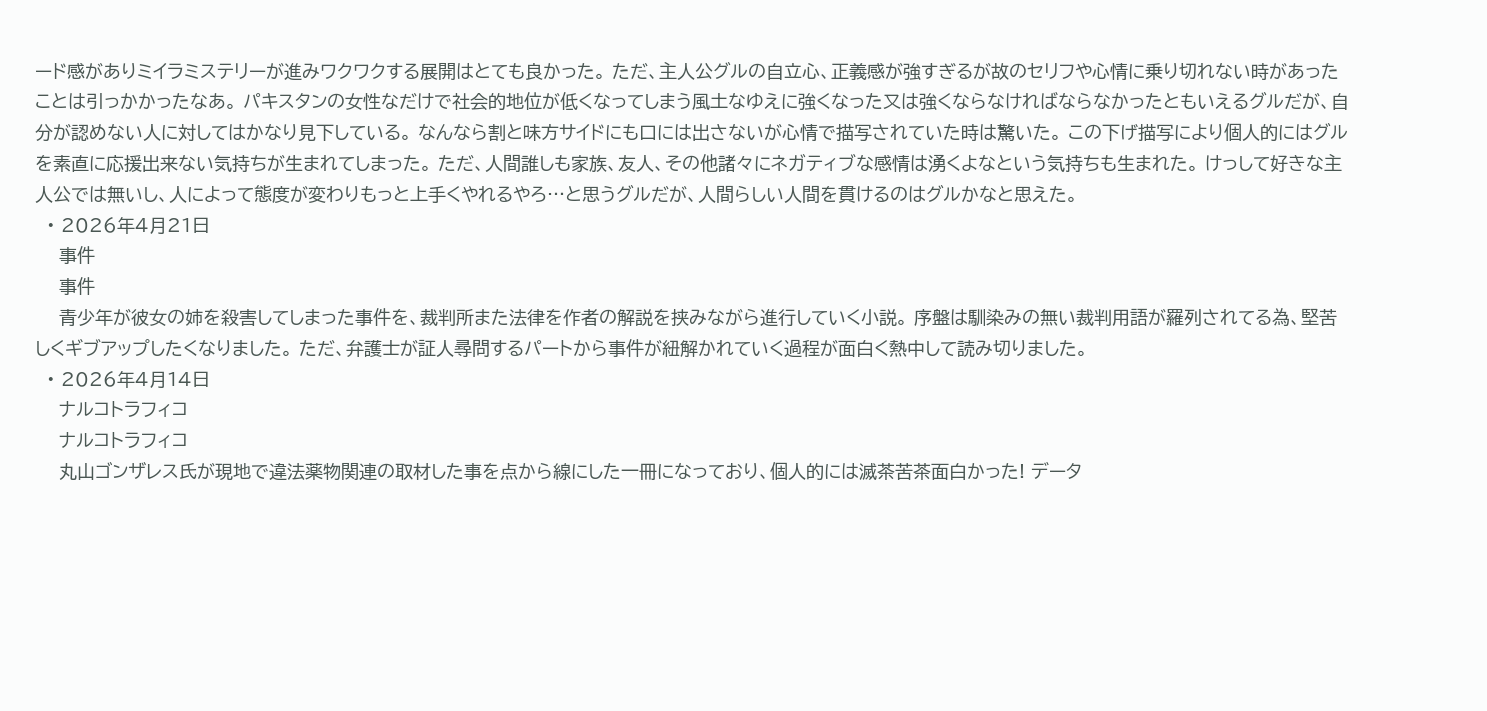ード感がありミイラミステリーが進みワクワクする展開はとても良かった。 ただ、主人公グルの自立心、正義感が強すぎるが故のセリフや心情に乗り切れない時があったことは引っかかったなあ。 パキスタンの女性なだけで社会的地位が低くなってしまう風土なゆえに強くなった又は強くならなければならなかったともいえるグルだが、自分が認めない人に対してはかなり見下している。 なんなら割と味方サイドにも口には出さないが心情で描写されていた時は驚いた。 この下げ描写により個人的にはグルを素直に応援出来ない気持ちが生まれてしまった。 ただ、人間誰しも家族、友人、その他諸々にネガティブな感情は湧くよなという気持ちも生まれた。 けっして好きな主人公では無いし、人によって態度が変わりもっと上手くやれるやろ…と思うグルだが、人間らしい人間を貫けるのはグルかなと思えた。
  • 2026年4月21日
    事件
    事件
    青少年が彼女の姉を殺害してしまった事件を、裁判所また法律を作者の解説を挟みながら進行していく小説。 序盤は馴染みの無い裁判用語が羅列されてる為、堅苦しくギブアップしたくなりました。 ただ、弁護士が証人尋問するパートから事件が紐解かれていく過程が面白く熱中して読み切りました。
  • 2026年4月14日
    ナルコトラフィコ
    ナルコトラフィコ
    丸山ゴンザレス氏が現地で違法薬物関連の取材した事を点から線にした一冊になっており、個人的には滅茶苦茶面白かった! データ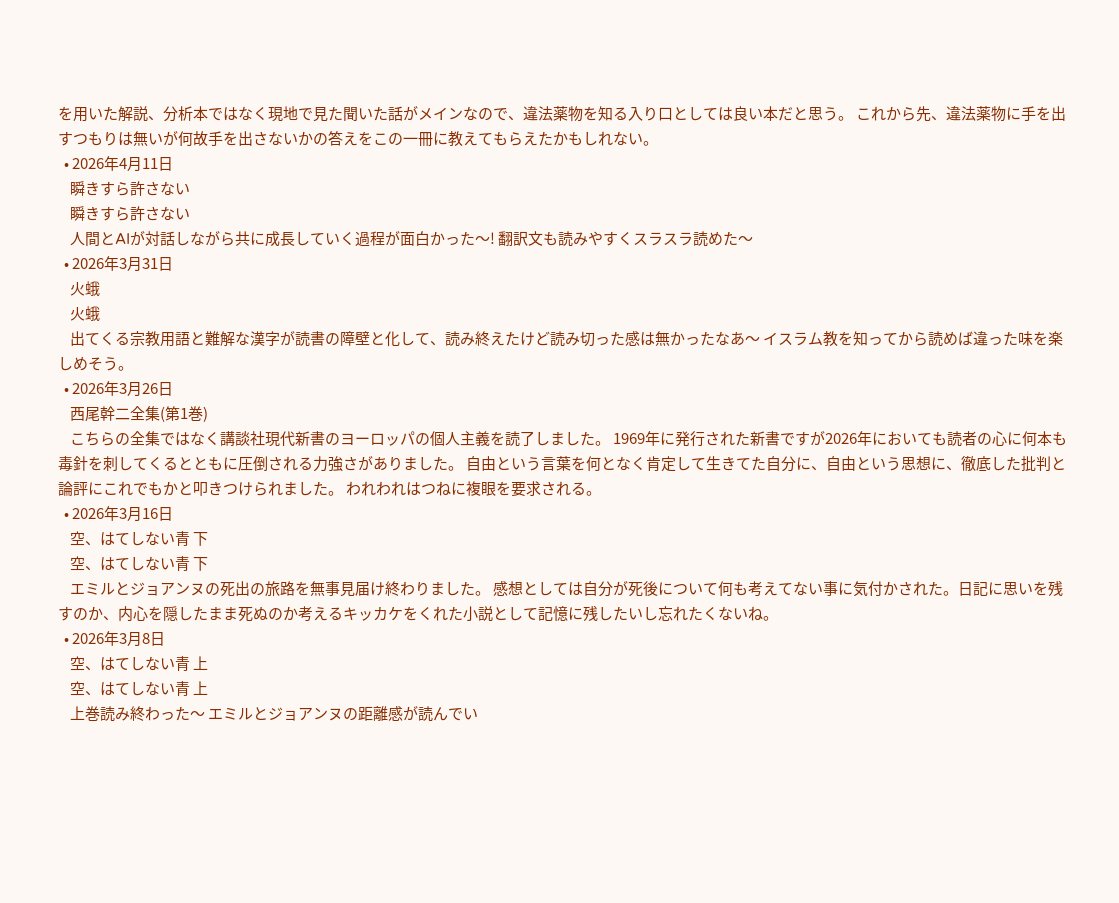を用いた解説、分析本ではなく現地で見た聞いた話がメインなので、違法薬物を知る入り口としては良い本だと思う。 これから先、違法薬物に手を出すつもりは無いが何故手を出さないかの答えをこの一冊に教えてもらえたかもしれない。
  • 2026年4月11日
    瞬きすら許さない
    瞬きすら許さない
    人間とAIが対話しながら共に成長していく過程が面白かった〜! 翻訳文も読みやすくスラスラ読めた〜
  • 2026年3月31日
    火蛾
    火蛾
    出てくる宗教用語と難解な漢字が読書の障壁と化して、読み終えたけど読み切った感は無かったなあ〜 イスラム教を知ってから読めば違った味を楽しめそう。
  • 2026年3月26日
    西尾幹二全集(第1巻)
    こちらの全集ではなく講談社現代新書のヨーロッパの個人主義を読了しました。 1969年に発行された新書ですが2026年においても読者の心に何本も毒針を刺してくるとともに圧倒される力強さがありました。 自由という言葉を何となく肯定して生きてた自分に、自由という思想に、徹底した批判と論評にこれでもかと叩きつけられました。 われわれはつねに複眼を要求される。
  • 2026年3月16日
    空、はてしない青 下
    空、はてしない青 下
    エミルとジョアンヌの死出の旅路を無事見届け終わりました。 感想としては自分が死後について何も考えてない事に気付かされた。日記に思いを残すのか、内心を隠したまま死ぬのか考えるキッカケをくれた小説として記憶に残したいし忘れたくないね。
  • 2026年3月8日
    空、はてしない青 上
    空、はてしない青 上
    上巻読み終わった〜 エミルとジョアンヌの距離感が読んでい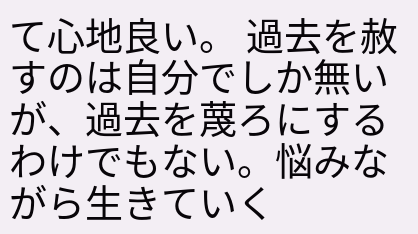て心地良い。 過去を赦すのは自分でしか無いが、過去を蔑ろにするわけでもない。悩みながら生きていく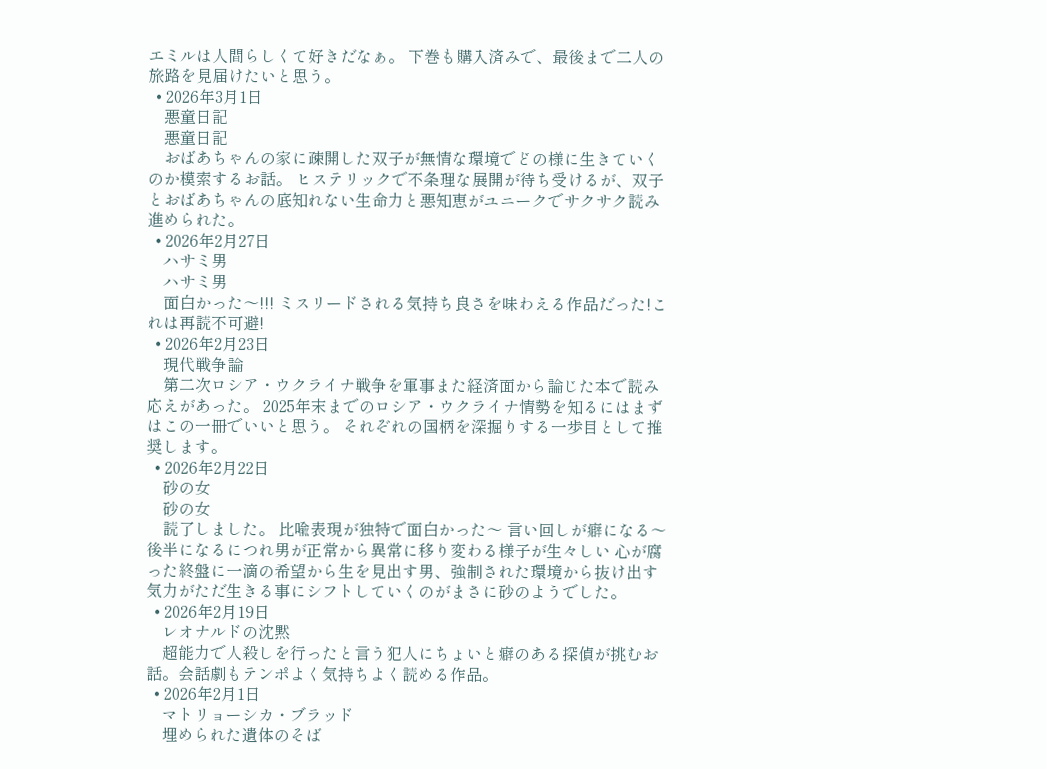エミルは人間らしくて好きだなぁ。 下巻も購入済みで、最後まで二人の旅路を見届けたいと思う。
  • 2026年3月1日
    悪童日記
    悪童日記
    おばあちゃんの家に疎開した双子が無情な環境でどの様に生きていくのか模索するお話。 ヒステリックで不条理な展開が待ち受けるが、双子とおばあちゃんの底知れない生命力と悪知恵がユニークでサクサク読み進められた。
  • 2026年2月27日
    ハサミ男
    ハサミ男
    面白かった〜!!! ミスリードされる気持ち良さを味わえる作品だった!これは再読不可避!
  • 2026年2月23日
    現代戦争論
    第二次ロシア・ウクライナ戦争を軍事また経済面から論じた本で読み応えがあった。 2025年末までのロシア・ウクライナ情勢を知るにはまずはこの一冊でいいと思う。 それぞれの国柄を深掘りする一歩目として推奨します。
  • 2026年2月22日
    砂の女
    砂の女
    読了しました。 比喩表現が独特で面白かった〜 言い回しが癖になる〜 後半になるにつれ男が正常から異常に移り変わる様子が生々しい 心が腐った終盤に一滴の希望から生を見出す男、強制された環境から抜け出す気力がただ生きる事にシフトしていくのがまさに砂のようでした。
  • 2026年2月19日
    レオナルドの沈黙
    超能力で人殺しを行ったと言う犯人にちょいと癖のある探偵が挑むお話。会話劇もテンポよく気持ちよく読める作品。
  • 2026年2月1日
    マトリョーシカ・ブラッド
    埋められた遺体のそば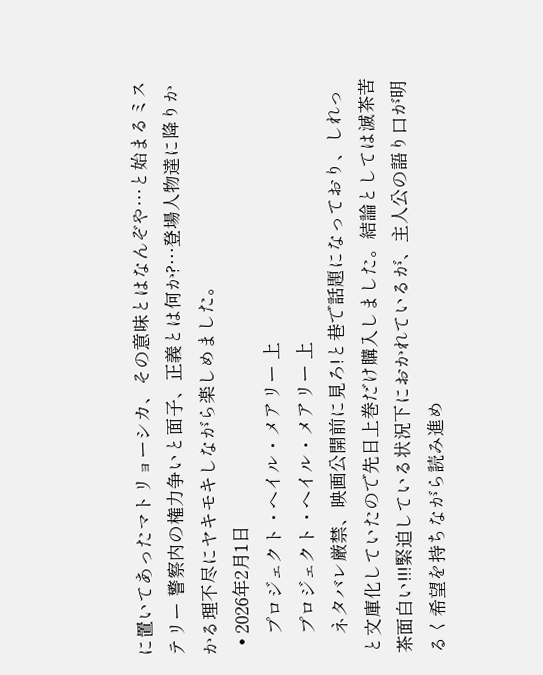に置いてあったマトリョーシカ、その意味とはなんぞや…と始まるミステリー 警察内の権力争いと面子、正義とは何か?…登場人物達に降りかかる理不尽にヤキモキしながら楽しめました。
  • 2026年2月1日
    プロジェクト・ヘイル・メアリー 上
    プロジェクト・ヘイル・メアリー 上
    ネタバレ厳禁、映画公開前に見ろ!と巷で話題になっており、しれっと文庫化していたので先日上巻だけ購入しました。結論としては滅茶苦茶面白い!!!緊迫している状況下におかれているが、主人公の語り口が明るく希望を持ちながら読み進め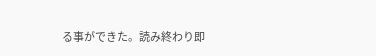る事ができた。読み終わり即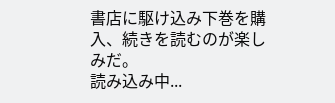書店に駆け込み下巻を購入、続きを読むのが楽しみだ。
読み込み中...